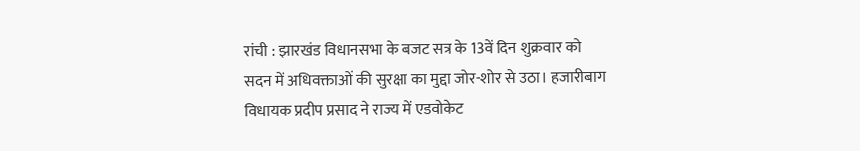रांची : झारखंड विधानसभा के बजट सत्र के 13वें दिन शुक्रवार को सदन में अधिवक्ताओं की सुरक्षा का मुद्दा जोर-शोर से उठा। हजारीबाग विधायक प्रदीप प्रसाद ने राज्य में एडवोकेट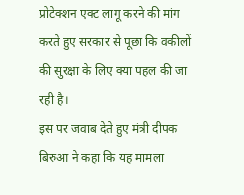प्रोटेक्शन एक्ट लागू करने की मांग करते हुए सरकार से पूछा कि वकीलों की सुरक्षा के लिए क्या पहल की जा रही है।
इस पर जवाब देते हुए मंत्री दीपक बिरुआ ने कहा कि यह मामला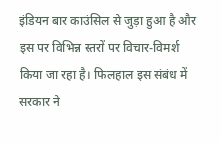इंडियन बार काउंसिल से जुड़ा हुआ है और इस पर विभिन्न स्तरों पर विचार-विमर्श किया जा रहा है। फिलहाल इस संबंध में सरकार ने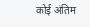कोई अंतिम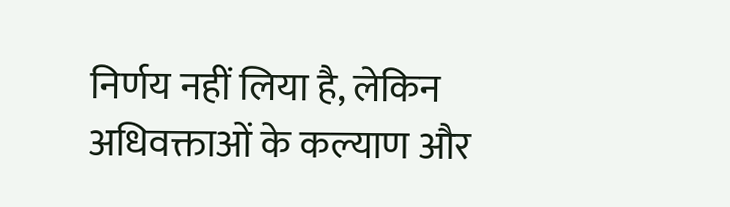निर्णय नहीं लिया है, लेकिन अधिवक्ताओं के कल्याण और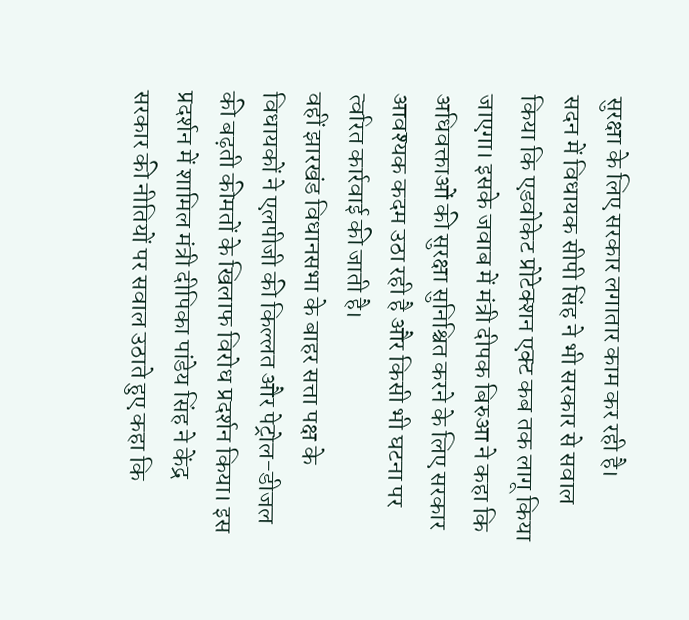सुरक्षा के लिए सरकार लगातार काम कर रही है।
सदन में विधायक सीपी सिंह ने भी सरकार से सवाल किया कि एडवोकेट प्रोटेक्शन एक्ट कब तक लागू किया जाएगा। इसके जवाब में मंत्री दीपक बिरुआ ने कहा कि अधिवक्ताओं की सुरक्षा सुनिश्चित करने के लिए सरकार आवश्यक कदम उठा रही है और किसी भी घटना पर त्वरित कार्रवाई की जाती है।
वहीं झारखंड विधानसभा के बाहर सत्ता पक्ष के विधायकों ने एलपीजी की किल्लत और पेट्रोल-डीजल की बढ़ती कीमतों के खिलाफ विरोध प्रदर्शन किया। इस प्रदर्शन में शामिल मंत्री दीपिका पांडेय सिंह ने केंद्र सरकार की नीतियों पर सवाल उठाते हुए कहा कि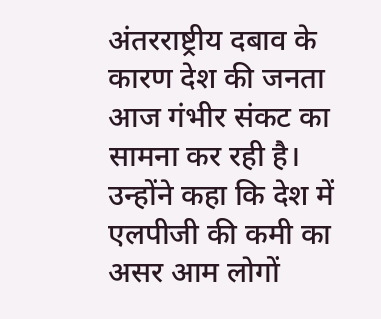अंतरराष्ट्रीय दबाव के कारण देश की जनता आज गंभीर संकट का सामना कर रही है।
उन्होंने कहा कि देश में एलपीजी की कमी का असर आम लोगों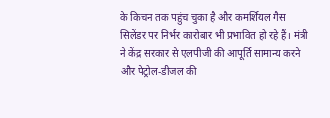के किचन तक पहुंच चुका है और कमर्शियल गैस सिलेंडर पर निर्भर कारोबार भी प्रभावित हो रहे हैं। मंत्री ने केंद्र सरकार से एलपीजी की आपूर्ति सामान्य करने और पेट्रोल-डीजल की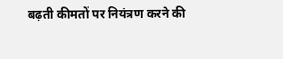बढ़ती कीमतों पर नियंत्रण करने की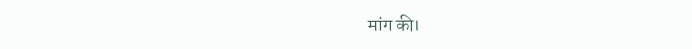मांग की।